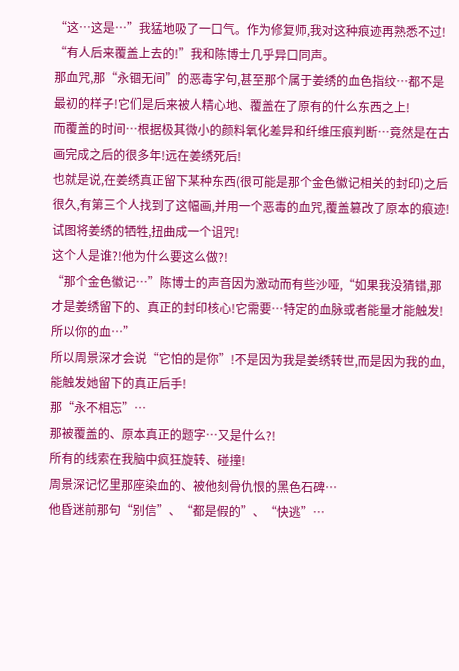“这…这是…”我猛地吸了一口气。作为修复师,我对这种痕迹再熟悉不过!
“有人后来覆盖上去的!”我和陈博士几乎异口同声。
那血咒,那“永锢无间”的恶毒字句,甚至那个属于姜绣的血色指纹…都不是最初的样子!它们是后来被人精心地、覆盖在了原有的什么东西之上!
而覆盖的时间…根据极其微小的颜料氧化差异和纤维压痕判断…竟然是在古画完成之后的很多年!远在姜绣死后!
也就是说,在姜绣真正留下某种东西(很可能是那个金色徽记相关的封印)之后很久,有第三个人找到了这幅画,并用一个恶毒的血咒,覆盖篡改了原本的痕迹!试图将姜绣的牺牲,扭曲成一个诅咒!
这个人是谁?!他为什么要这么做?!
“那个金色徽记…”陈博士的声音因为激动而有些沙哑,“如果我没猜错,那才是姜绣留下的、真正的封印核心!它需要…特定的血脉或者能量才能触发!所以你的血…”
所以周景深才会说“它怕的是你”!不是因为我是姜绣转世,而是因为我的血,能触发她留下的真正后手!
那“永不相忘”…
那被覆盖的、原本真正的题字…又是什么?!
所有的线索在我脑中疯狂旋转、碰撞!
周景深记忆里那座染血的、被他刻骨仇恨的黑色石碑…
他昏迷前那句“别信”、“都是假的”、“快逃”…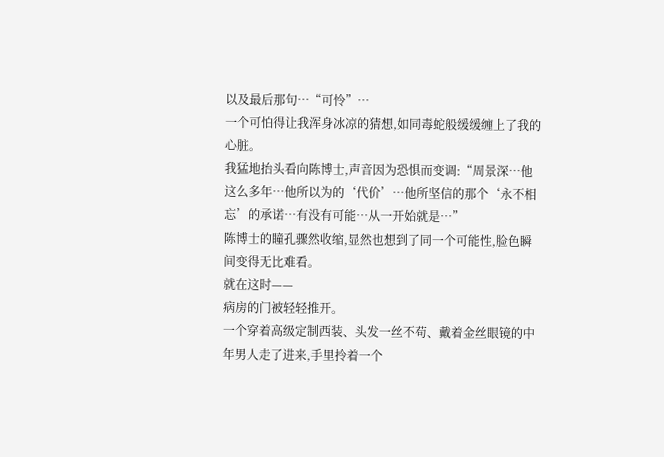以及最后那句…“可怜”…
一个可怕得让我浑身冰凉的猜想,如同毒蛇般缓缓缠上了我的心脏。
我猛地抬头看向陈博士,声音因为恐惧而变调:“周景深…他这么多年…他所以为的‘代价’…他所坚信的那个‘永不相忘’的承诺…有没有可能…从一开始就是…”
陈博士的瞳孔骤然收缩,显然也想到了同一个可能性,脸色瞬间变得无比难看。
就在这时——
病房的门被轻轻推开。
一个穿着高级定制西装、头发一丝不苟、戴着金丝眼镜的中年男人走了进来,手里拎着一个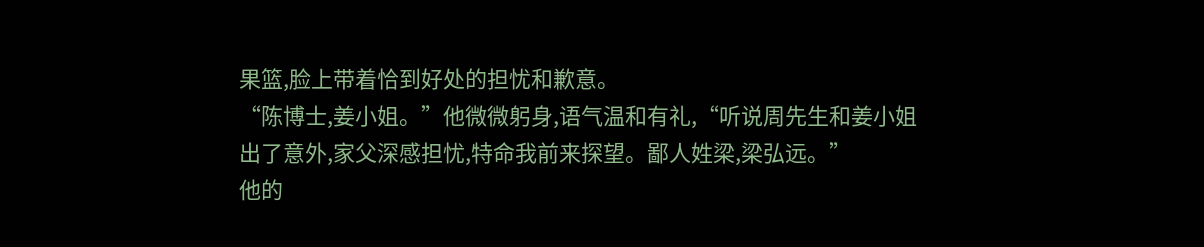果篮,脸上带着恰到好处的担忧和歉意。
“陈博士,姜小姐。”他微微躬身,语气温和有礼,“听说周先生和姜小姐出了意外,家父深感担忧,特命我前来探望。鄙人姓梁,梁弘远。”
他的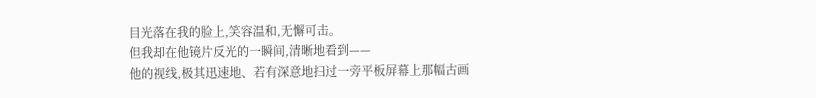目光落在我的脸上,笑容温和,无懈可击。
但我却在他镜片反光的一瞬间,清晰地看到——
他的视线,极其迅速地、若有深意地扫过一旁平板屏幕上那幅古画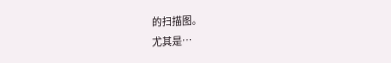的扫描图。
尤其是…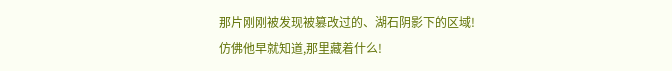那片刚刚被发现被篡改过的、湖石阴影下的区域!
仿佛他早就知道,那里藏着什么!